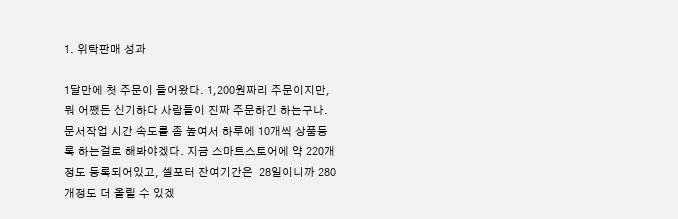1. 위탁판매 성과

1달만에 첫 주문이 들어왔다. 1,200원짜리 주문이지만, 뭐 어쨌든 신기하다 사람들이 진짜 주문하긴 하는구나. 문서작업 시간 속도를 좀 높여서 하루에 10개씩 상품등록 하는걸로 해봐야겠다. 지금 스마트스토어에 약 220개 정도 등록되어있고, 셀포터 잔여기간은  28일이니까 280개정도 더 올릴 수 있겠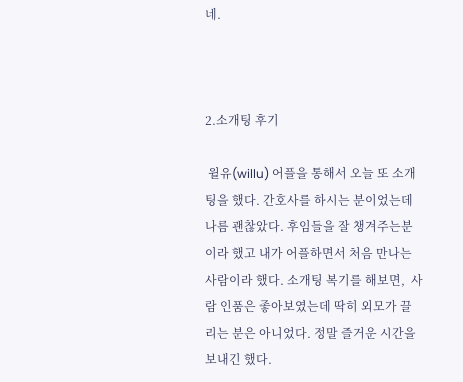네.



2.소개팅 후기

 윌유(willu) 어플을 통해서 오늘 또 소개팅을 했다. 간호사를 하시는 분이었는데 나름 괜찮았다. 후임들을 잘 챙겨주는분이라 했고 내가 어플하면서 처음 만나는 사람이라 했다. 소개팅 복기를 해보면,  사람 인품은 좋아보였는데 딱히 외모가 끌리는 분은 아니었다. 정말 즐거운 시간을 보내긴 했다.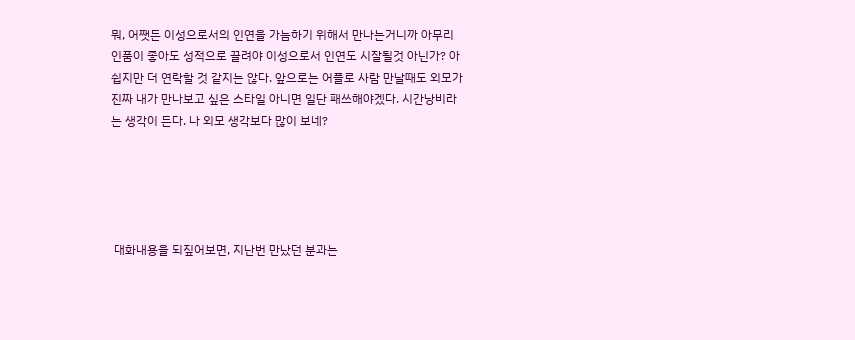뭐, 어쨋든 이성으로서의 인연을 가늠하기 위해서 만나는거니까 아무리 인품이 좋아도 성적으로 끌려야 이성으로서 인연도 시잘될것 아닌가? 아쉽지만 더 연락할 것 같지는 않다. 앞으로는 어플로 사람 만날때도 외모가 진짜 내가 만나보고 싶은 스타일 아니면 일단 패쓰해야겠다. 시간낭비라는 생각이 든다. 나 외모 생각보다 많이 보네?





 대화내용을 되짚어보면, 지난번 만났던 분과는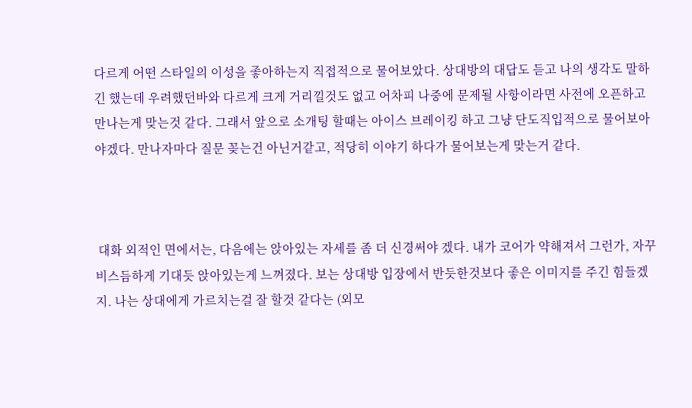다르게 어떤 스타일의 이성을 좋아하는지 직접적으로 물어보았다. 상대방의 대답도 듣고 나의 생각도 말하긴 했는데 우려했던바와 다르게 크게 거리낄것도 없고 어차피 나중에 문제될 사항이라면 사전에 오픈하고 만나는게 맞는것 같다. 그래서 앞으로 소개팅 할때는 아이스 브레이킹 하고 그냥 단도직입적으로 물어보아야겠다. 만나자마다 질문 꽂는건 아닌거같고, 적당히 이야기 하다가 물어보는게 맞는거 같다.



 대화 외적인 면에서는, 다음에는 앉아있는 자세를 좀 더 신경써야 겠다. 내가 코어가 약해져서 그런가, 자꾸 비스듬하게 기대듯 앉아있는게 느껴졌다. 보는 상대방 입장에서 반듯한것보다 좋은 이미지를 주긴 힘들겠지. 나는 상대에게 가르치는걸 잘 할것 같다는 (외모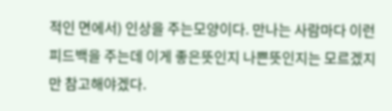적인 면에서) 인상을 주는모양이다. 만나는 사람마다 이런 피드백을 주는데 이게 좋은뜻인지 나쁜뜻인지는 모르겠지만 참고해야겠다.